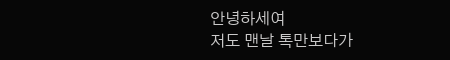안녕하세여
저도 맨날 톡만보다가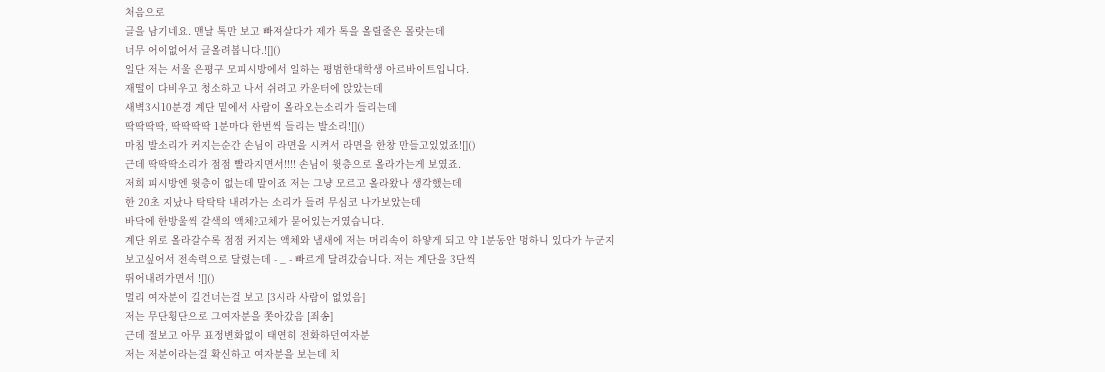처음으로
글을 남기네요. 맨날 톡만 보고 빠져살다가 제가 톡을 올릴줄은 몰랏는데
너무 어이없어서 글올려봅니다.![]()
일단 저는 서울 은평구 모피시방에서 일하는 평범한대학생 아르바이트입니다.
재떨이 다비우고 청소하고 나서 쉬려고 카운터에 앉았는데
새벽3시10분경 계단 밑에서 사람이 올라오는소리가 들리는데
딱딱딱딱, 딱딱딱딱 1분마다 한번씩 들리는 발소리![]()
마침 발소리가 커지는순간 손님이 라면을 시켜서 라면을 한창 만들고있었죠![]()
근데 딱딱딱소리가 점점 빨라지면서!!!! 손님이 윗층으로 올라가는게 보였죠.
저희 피시방엔 윗층이 없는데 말이죠 저는 그냥 모르고 올라왔나 생각했는데
한 20초 지났나 탁탁탁 내려가는 소리가 들려 무심코 나가보았는데
바닥에 한방울씩 갈색의 액체?고체가 묻어있는거였습니다.
계단 위로 올라갈수록 점점 커지는 액체와 냄새에 저는 머리속이 하얗게 되고 약 1분동안 멍하니 있다가 누군지
보고싶어서 전속력으로 달렸는데 - _ - 빠르게 달려갔습니다. 저는 계단을 3단씩
뛰어내려가면서 ![]()
멀리 여자분이 길건너는걸 보고 [3시라 사람이 없었음]
저는 무단횡단으로 그여자분을 쫏아갔음 [죄송]
근데 절보고 아무 표정변화없이 태연히 전화하던여자분
저는 저분이라는걸 확신하고 여자분을 보는데 치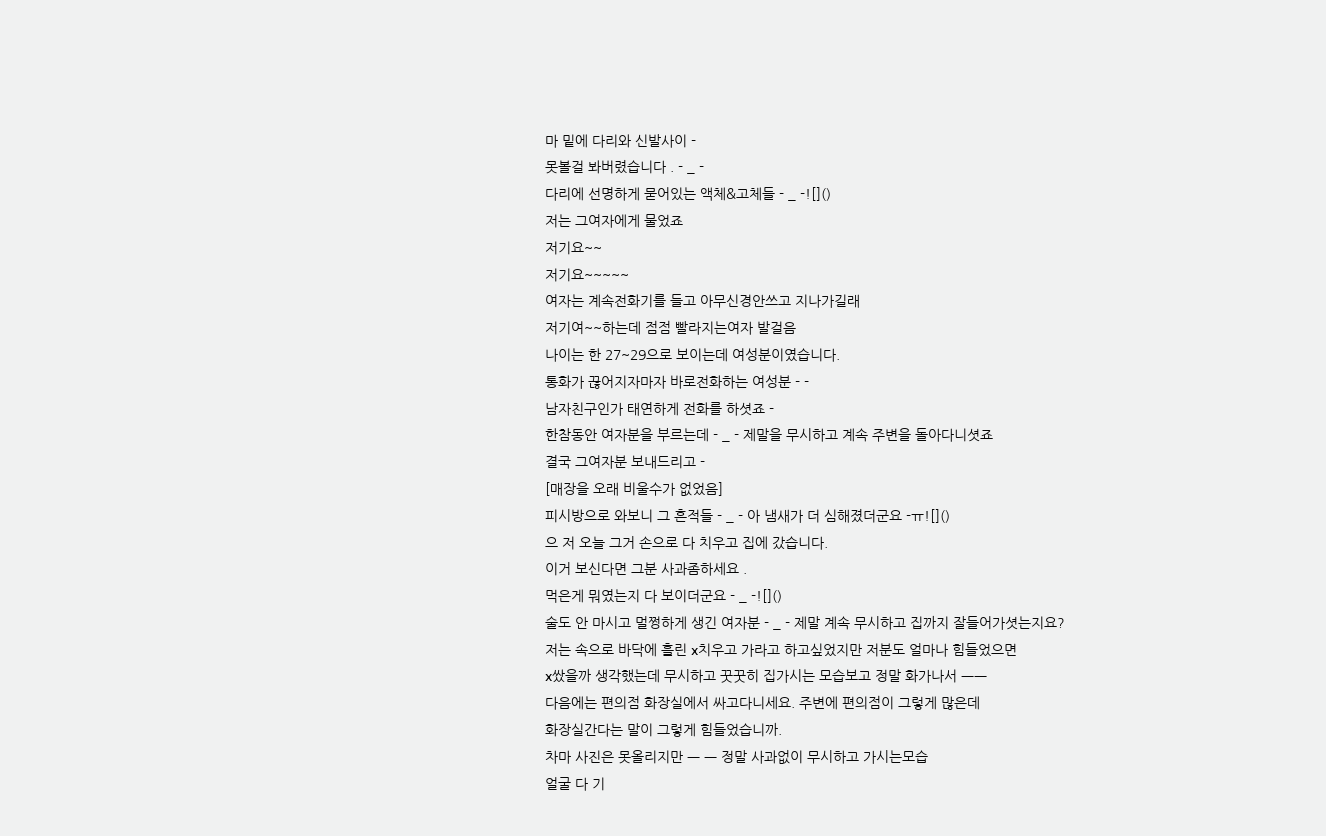마 밑에 다리와 신발사이 -
못볼걸 봐버렸습니다 . - _ -
다리에 선명하게 묻어있는 액체&고체들 - _ -![]()
저는 그여자에게 물었죠
저기요~~
저기요~~~~~
여자는 계속전화기를 들고 아무신경안쓰고 지나가길래
저기여~~하는데 점점 빨라지는여자 발걸음
나이는 한 27~29으로 보이는데 여성분이였습니다.
통화가 끊어지자마자 바로전화하는 여성분 - -
남자친구인가 태연하게 전화를 하셧죠 -
한참동안 여자분을 부르는데 - _ - 제말을 무시하고 계속 주변을 돌아다니셧죠
결국 그여자분 보내드리고 -
[매장을 오래 비울수가 없었음]
피시방으로 와보니 그 흔적들 - _ - 아 냄새가 더 심해졌더군요 -ㅠ![]()
으 저 오늘 그거 손으로 다 치우고 집에 갔습니다.
이거 보신다면 그분 사과좀하세요 .
먹은게 뭐였는지 다 보이더군요 - _ -![]()
술도 안 마시고 멀쩡하게 생긴 여자분 - _ - 제말 계속 무시하고 집까지 잘들어가셧는지요?
저는 속으로 바닥에 흘린 x치우고 가라고 하고싶었지만 저분도 얼마나 힘들었으면
x쌌을까 생각했는데 무시하고 꿋꿋히 집가시는 모습보고 정말 화가나서 ㅡㅡ
다음에는 편의점 화장실에서 싸고다니세요. 주변에 편의점이 그렇게 많은데
화장실간다는 말이 그렇게 힘들었습니까.
차마 사진은 못올리지만 ㅡ ㅡ 정말 사과없이 무시하고 가시는모습
얼굴 다 기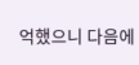억했으니 다음에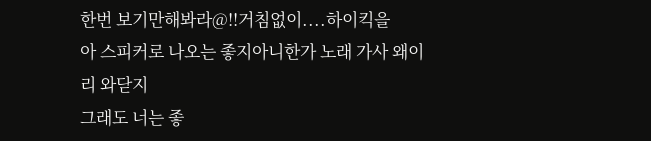한번 보기만해봐라@!!거침없이....하이킥을
아 스피커로 나오는 좋지아니한가 노래 가사 왜이리 와닫지
그래도 너는 좋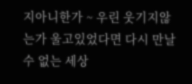지아니한가 ~ 우린 웃기지않는가 울고있었다면 다시 만날수 없는 세상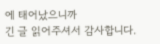에 태어났으니까
긴 글 읽어주셔서 감사합니다.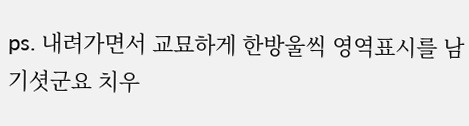ps. 내려가면서 교묘하게 한방울씩 영역표시를 남기셧군요 치우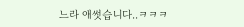느라 애썻습니다..ㅋㅋㅋ